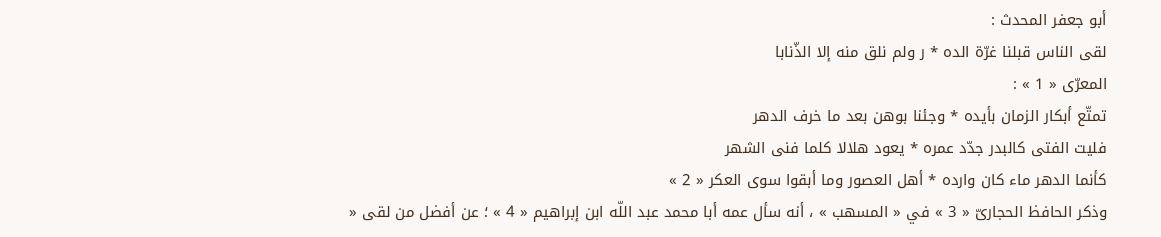أبو جعفر المحدث :
لقى الناس قبلنا غرّة الده * ر ولم نلق منه إلا الذّنابا
المعرّى « 1 » :
تمتّع أبكار الزمان بأيده * وجئنا بوهن بعد ما خرف الدهر
فليت الفتى كالبدر جدّد عمره * يعود هلالا كلما فنى الشهر
كأنما الدهر ماء كان وارده * أهل العصور وما أبقوا سوى العكر « 2 »
وذكر الحافظ الحجارىّ « 3 » في « المسهب » ، أنه سأل عمه أبا محمد عبد اللّه ابن إبراهيم « 4 » ؛ عن أفضل من لقى «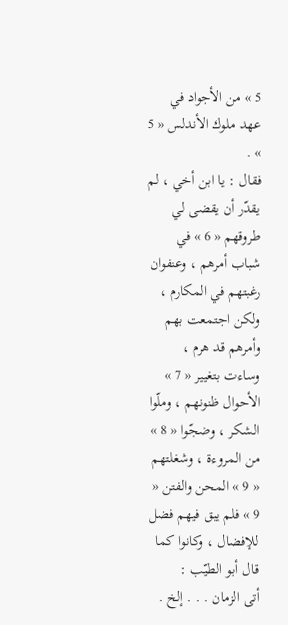5 » من الأجواد في عهد ملوك الأندلس « 5 » .
فقال : يا ابن أخي ، لم يقدّر أن يقضى لي طروقهم « 6 » في شباب أمرهم ، وعنفوان رغبتهم في المكارم ، ولكن اجتمعت بهم وأمرهم قد هرم ، وساءت بتغيير « 7 » الأحوال ظنونهم ، وملّوا الشكر ، وضجّوا « 8 » من المروءة ، وشغلتهم « 9 » المحن والفتن « 9 » فلم يبق فيهم فضل للإفضال ، وكانوا كما قال أبو الطيّب :
أتى الزمان . . . إلخ .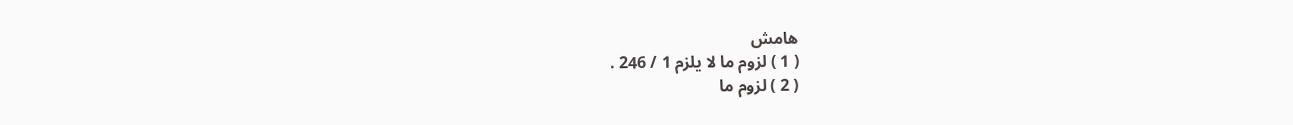هامش
( 1 ) لزوم ما لا يلزم 1 / 246 .
( 2 ) لزوم ما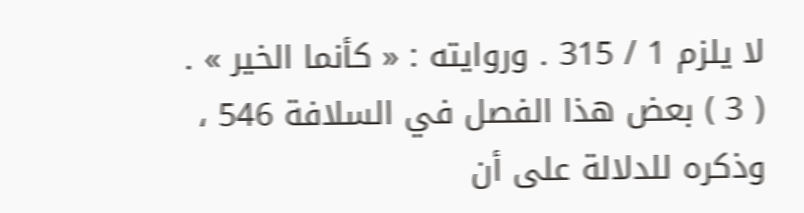لا يلزم 1 / 315 . وروايته : « كأنما الخير » .
( 3 ) بعض هذا الفصل في السلافة 546 ، وذكره للدلالة على أن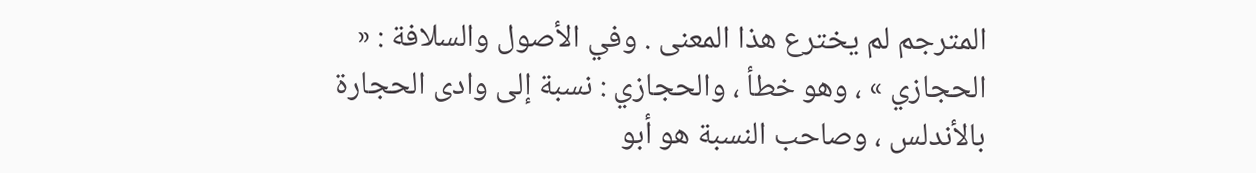المترجم لم يخترع هذا المعنى . وفي الأصول والسلافة : « الحجازي » ، وهو خطأ ، والحجازي : نسبة إلى وادى الحجارة بالأندلس ، وصاحب النسبة هو أبو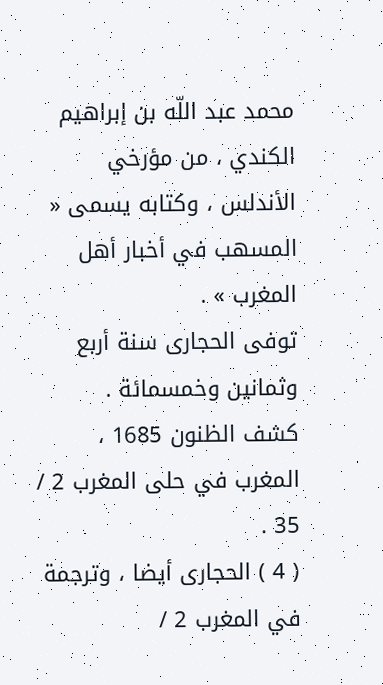محمد عبد اللّه بن إبراهيم الكندي ، من مؤرخي الأندلس ، وكتابه يسمى « المسهب في أخبار أهل المغرب » .
توفى الحجارى سنة أربع وثمانين وخمسمائة .
كشف الظنون 1685 ، المغرب في حلى المغرب 2 / 35 .
( 4 ) الحجارى أيضا ، وترجمة في المغرب 2 /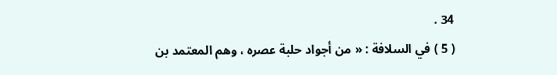34 .
( 5 ) في السلافة : « من أجواد حلبة عصره ، وهم المعتمد بن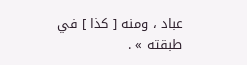عباد ، ومنه [ كذا ] في طبقته » .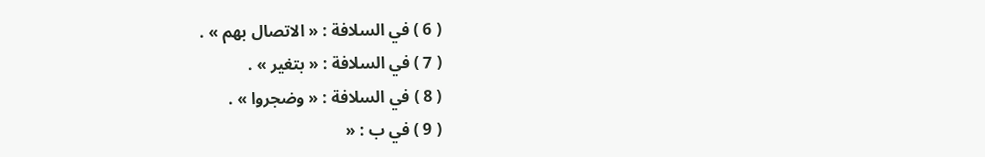( 6 ) في السلافة : « الاتصال بهم » .
( 7 ) في السلافة : « بتغير » .
( 8 ) في السلافة : « وضجروا » .
( 9 ) في ب : «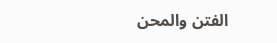الفتن والمحن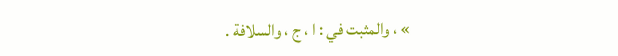» ، والمثبت في : ا ، ج ، والسلافة .